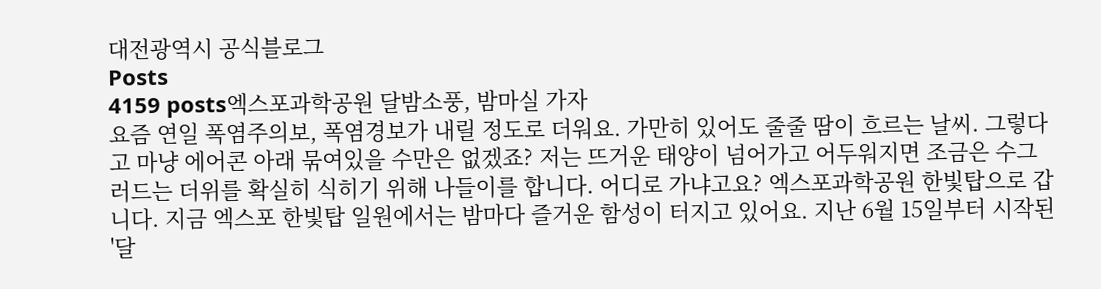대전광역시 공식블로그
Posts
4159 posts엑스포과학공원 달밤소풍, 밤마실 가자
요즘 연일 폭염주의보, 폭염경보가 내릴 정도로 더워요. 가만히 있어도 줄줄 땀이 흐르는 날씨. 그렇다고 마냥 에어콘 아래 묶여있을 수만은 없겠죠? 저는 뜨거운 태양이 넘어가고 어두워지면 조금은 수그러드는 더위를 확실히 식히기 위해 나들이를 합니다. 어디로 가냐고요? 엑스포과학공원 한빛탑으로 갑니다. 지금 엑스포 한빛탑 일원에서는 밤마다 즐거운 함성이 터지고 있어요. 지난 6월 15일부터 시작된 '달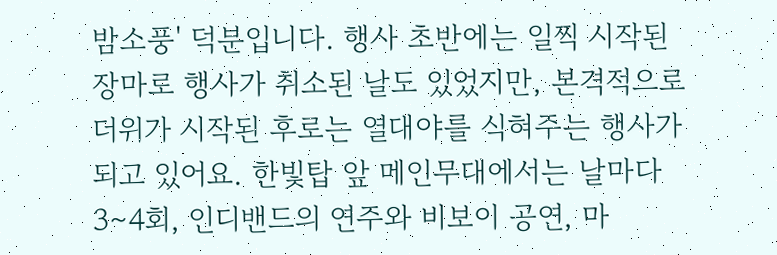밤소풍' 덕분입니다. 행사 초반에는 일찍 시작된 장마로 행사가 취소된 날도 있었지만, 본격적으로 더위가 시작된 후로는 열대야를 식혀주는 행사가 되고 있어요. 한빛탑 앞 메인무대에서는 날마다 3∼4회, 인디밴드의 연주와 비보이 공연, 마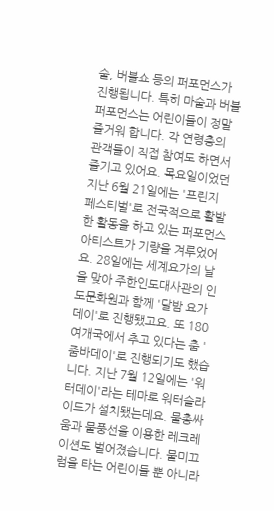술, 버블쇼 등의 퍼포먼스가 진행됩니다. 특히 마술과 버블 퍼포먼스는 어린이들이 정말 즐거워 합니다. 각 연령층의 관객들이 직접 참여도 하면서 즐기고 있어요. 목요일이었던 지난 6월 21일에는 '프린지 페스티벌'로 전국적으로 활발한 활동을 하고 있는 퍼포먼스 아티스트가 기량을 겨루었어요. 28일에는 세계요가의 날을 맞아 주한인도대사관의 인도문화원과 함께 '달밤 요가 데이'로 진행됐고요. 또 180여개국에서 추고 있다는 춤 '줌바데이'로 진행되기도 했습니다. 지난 7월 12일에는 '워터데이'라는 테마로 워터슬라이드가 설치됐는데요. 물총싸움과 물풍선을 이용한 레크레이션도 벌어졌습니다. 물미끄럼을 타는 어린이들 뿐 아니라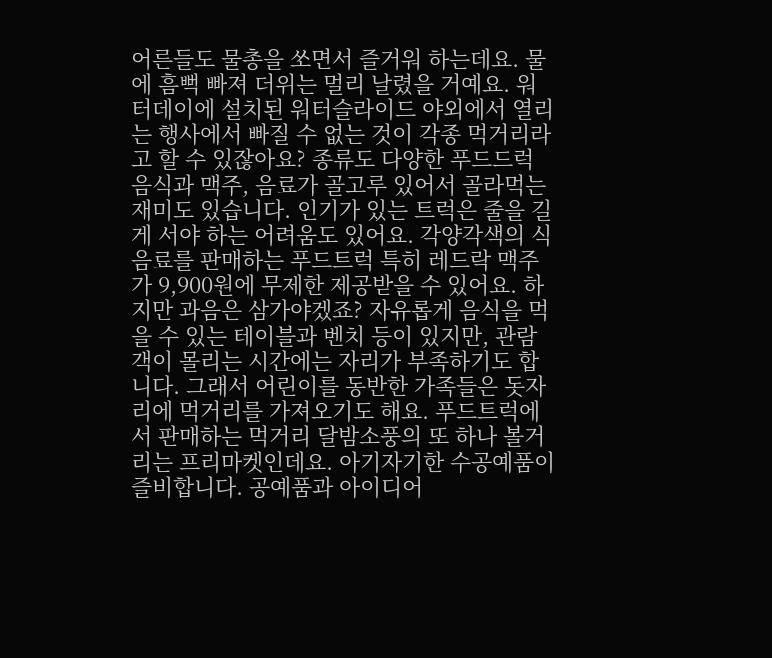어른들도 물총을 쏘면서 즐거워 하는데요. 물에 흠뻑 빠져 더위는 멀리 날렸을 거예요. 워터데이에 설치된 워터슬라이드 야외에서 열리는 행사에서 빠질 수 없는 것이 각종 먹거리라고 할 수 있잖아요? 종류도 다양한 푸드드럭 음식과 맥주, 음료가 골고루 있어서 골라먹는 재미도 있습니다. 인기가 있는 트럭은 줄을 길게 서야 하는 어려움도 있어요. 각양각색의 식음료를 판매하는 푸드트럭 특히 레드락 맥주가 9,900원에 무제한 제공받을 수 있어요. 하지만 과음은 삼가야겠죠? 자유롭게 음식을 먹을 수 있는 테이블과 벤치 등이 있지만, 관람객이 몰리는 시간에는 자리가 부족하기도 합니다. 그래서 어린이를 동반한 가족들은 돗자리에 먹거리를 가져오기도 해요. 푸드트럭에서 판매하는 먹거리 달밤소풍의 또 하나 볼거리는 프리마켓인데요. 아기자기한 수공예품이 즐비합니다. 공예품과 아이디어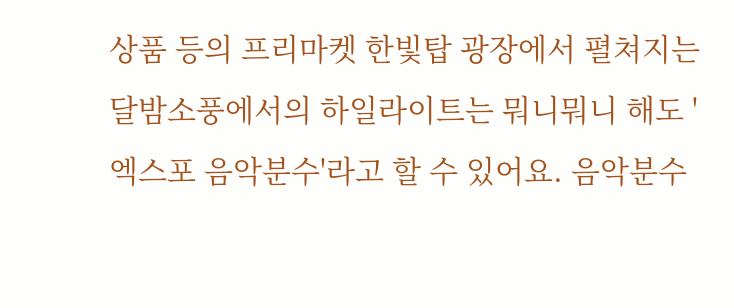상품 등의 프리마켓 한빛탑 광장에서 펼쳐지는 달밤소풍에서의 하일라이트는 뭐니뭐니 해도 '엑스포 음악분수'라고 할 수 있어요. 음악분수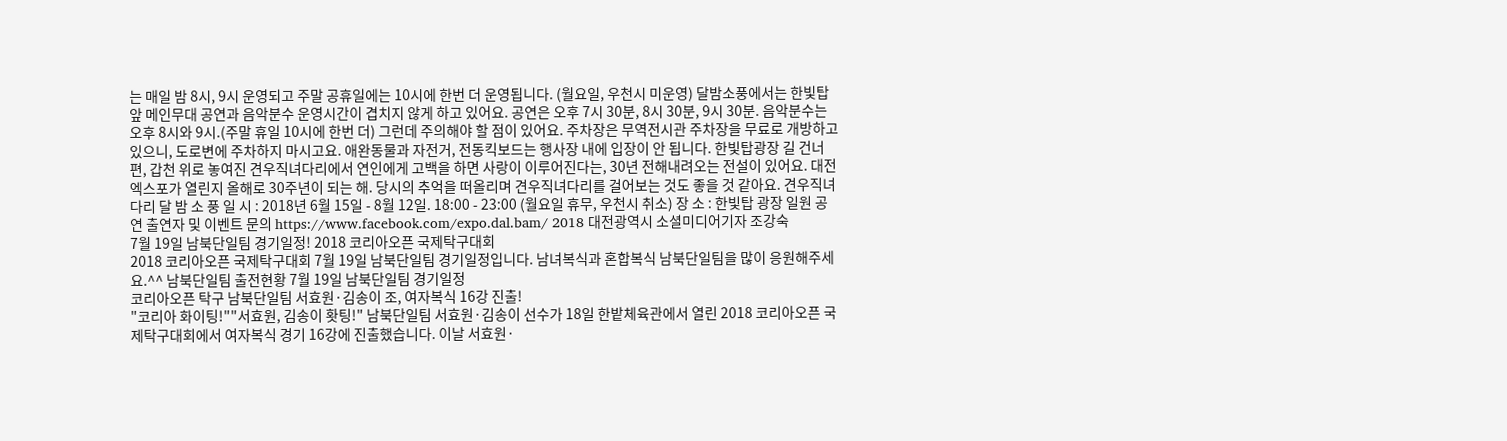는 매일 밤 8시, 9시 운영되고 주말 공휴일에는 10시에 한번 더 운영됩니다. (월요일, 우천시 미운영) 달밤소풍에서는 한빛탑 앞 메인무대 공연과 음악분수 운영시간이 겹치지 않게 하고 있어요. 공연은 오후 7시 30분, 8시 30분, 9시 30분. 음악분수는 오후 8시와 9시.(주말 휴일 10시에 한번 더) 그런데 주의해야 할 점이 있어요. 주차장은 무역전시관 주차장을 무료로 개방하고 있으니, 도로변에 주차하지 마시고요. 애완동물과 자전거, 전동킥보드는 행사장 내에 입장이 안 됩니다. 한빛탑광장 길 건너편, 갑천 위로 놓여진 견우직녀다리에서 연인에게 고백을 하면 사랑이 이루어진다는, 30년 전해내려오는 전설이 있어요. 대전엑스포가 열린지 올해로 30주년이 되는 해. 당시의 추억을 떠올리며 견우직녀다리를 걸어보는 것도 좋을 것 같아요. 견우직녀다리 달 밤 소 풍 일 시 : 2018년 6월 15일 - 8월 12일. 18:00 - 23:00 (월요일 휴무, 우천시 취소) 장 소 : 한빛탑 광장 일원 공연 출연자 및 이벤트 문의 https://www.facebook.com/expo.dal.bam/ 2018 대전광역시 소셜미디어기자 조강숙
7월 19일 남북단일팀 경기일정! 2018 코리아오픈 국제탁구대회
2018 코리아오픈 국제탁구대회 7월 19일 남북단일팀 경기일정입니다. 남녀복식과 혼합복식 남북단일팀을 많이 응원해주세요.^^ 남북단일팀 출전현황 7월 19일 남북단일팀 경기일정
코리아오픈 탁구 남북단일팀 서효원·김송이 조, 여자복식 16강 진출!
"코리아 화이팅!""서효원, 김송이 홧팅!" 남북단일팀 서효원·김송이 선수가 18일 한밭체육관에서 열린 2018 코리아오픈 국제탁구대회에서 여자복식 경기 16강에 진출했습니다. 이날 서효원·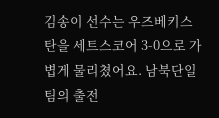김송이 선수는 우즈베키스탄을 세트스코어 3-0으로 가볍게 물리쳤어요. 남북단일팀의 출전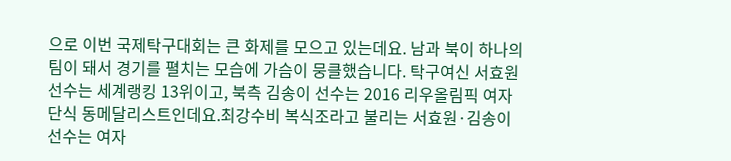으로 이번 국제탁구대회는 큰 화제를 모으고 있는데요. 남과 북이 하나의 팀이 돼서 경기를 펼치는 모습에 가슴이 뭉클했습니다. 탁구여신 서효원 선수는 세계랭킹 13위이고, 북측 김송이 선수는 2016 리우올림픽 여자 단식 동메달리스트인데요.최강수비 복식조라고 불리는 서효원·김송이 선수는 여자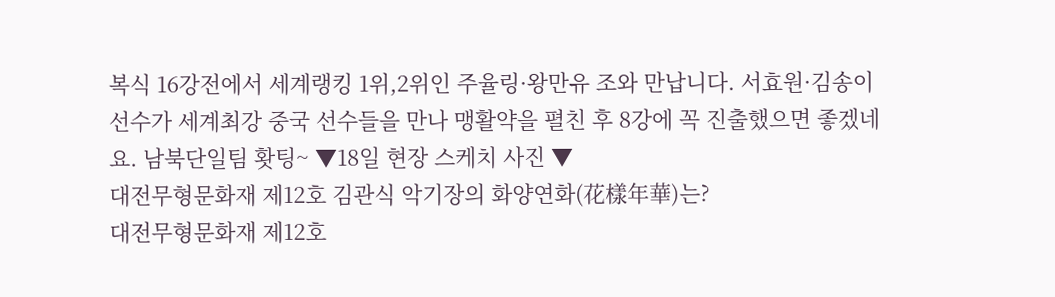복식 16강전에서 세계랭킹 1위,2위인 주율링·왕만유 조와 만납니다. 서효원·김송이 선수가 세계최강 중국 선수들을 만나 맹활약을 펼친 후 8강에 꼭 진출했으면 좋겠네요. 남북단일팀 홧팅~ ▼18일 현장 스케치 사진 ▼
대전무형문화재 제12호 김관식 악기장의 화양연화(花樣年華)는?
대전무형문화재 제12호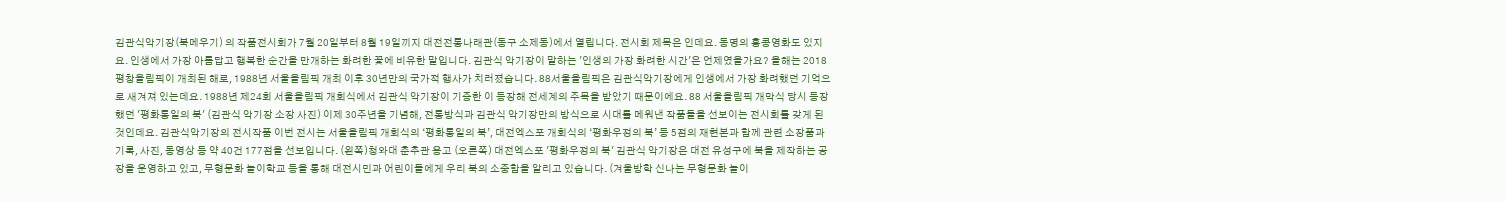김관식악기장(북메우기) 의 작품전시회가 7월 20일부터 8월 19일끼지 대전전통나래관(동구 소제동)에서 열립니다. 전시회 제목은 인데요. 동명의 홍콩영화도 있지요. 인생에서 가장 아름답고 행복한 순간을 만개하는 화려한 꽃에 비유한 말입니다. 김관식 악기장이 말하는 '인생의 가장 화려한 시간'은 언제였을가요? 올해는 2018 평창올림픽이 개최된 해로, 1988년 서울올림픽 개최 이후 30년만의 국가적 행사가 치러졌습니다. 88서울올림픽은 김관식악기장에게 인생에서 가장 화려했던 기억으로 새겨져 있는데요. 1988년 제24회 서울올림픽 개회식에서 김관식 악기장이 기증한 이 등장해 전세계의 주목을 받았기 때문이에요. 88 서울올림픽 개막식 당시 등장했던 '평화통일의 북' (김관식 악기장 소장 사진) 이제 30주년을 기념해, 전통방식과 김관식 악기장만의 방식으로 시대를 메워낸 작품들을 선보이는 전시회를 갖게 된 것인데요. 김관식악기장의 전시작품 이번 전시는 서울올림픽 개회식의 ‘평화통일의 북’, 대전엑스포 개회식의 ‘평화우정의 북’ 등 5점의 재현본과 함께 관련 소장품과 기록, 사진, 동영상 등 약 40건 177점을 선보입니다. (왼쪽)청와대 춘추관 용고 (오른쪽) 대전엑스포 '평화우정의 북' 김관식 악기장은 대전 유성구에 북을 제작하는 공장을 운영하고 있고, 무형문화 놀이학교 등을 통해 대전시민과 어린이들에게 우리 북의 소중함을 알리고 있습니다. (겨울방학 신나는 무형문화 놀이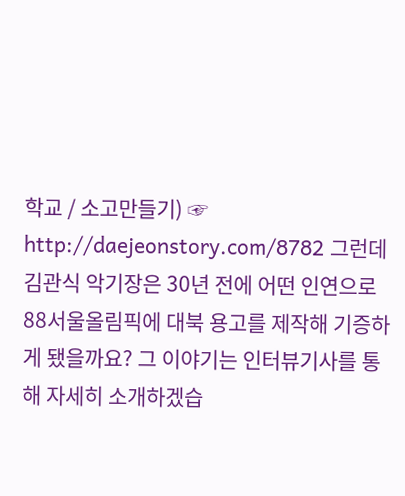학교 / 소고만들기) ☞ http://daejeonstory.com/8782 그런데 김관식 악기장은 30년 전에 어떤 인연으로 88서울올림픽에 대북 용고를 제작해 기증하게 됐을까요? 그 이야기는 인터뷰기사를 통해 자세히 소개하겠습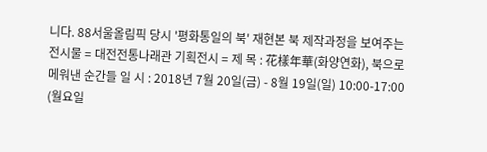니다. 88서울올림픽 당시 '평화통일의 북' 재현본 북 제작과정을 보여주는 전시물 = 대전전통나래관 기획전시 = 제 목 : 花樣年華(화양연화), 북으로 메워낸 순간들 일 시 : 2018년 7월 20일(금) - 8월 19일(일) 10:00-17:00 (월요일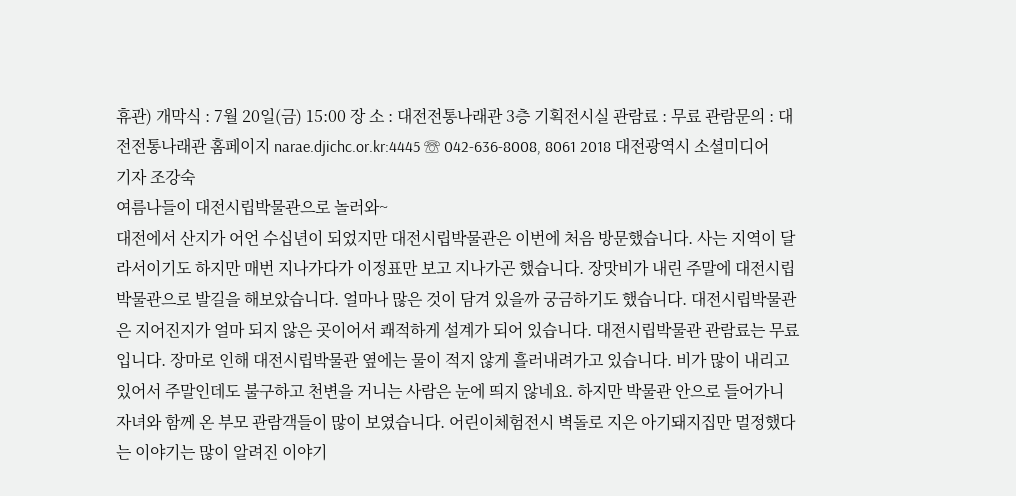휴관) 개막식 : 7월 20일(금) 15:00 장 소 : 대전전통나래관 3층 기획전시실 관람료 : 무료 관람문의 : 대전전통나래관 홈페이지 narae.djichc.or.kr:4445 ☏ 042-636-8008, 8061 2018 대전광역시 소셜미디어기자 조강숙
여름나들이 대전시립박물관으로 놀러와~
대전에서 산지가 어언 수십년이 되었지만 대전시립박물관은 이번에 처음 방문했습니다. 사는 지역이 달라서이기도 하지만 매번 지나가다가 이정표만 보고 지나가곤 했습니다. 장맛비가 내린 주말에 대전시립박물관으로 발길을 해보았습니다. 얼마나 많은 것이 담겨 있을까 궁금하기도 했습니다. 대전시립박물관은 지어진지가 얼마 되지 않은 곳이어서 쾌적하게 설계가 되어 있습니다. 대전시립박물관 관람료는 무료입니다. 장마로 인해 대전시립박물관 옆에는 물이 적지 않게 흘러내려가고 있습니다. 비가 많이 내리고 있어서 주말인데도 불구하고 천변을 거니는 사람은 눈에 띄지 않네요. 하지만 박물관 안으로 들어가니 자녀와 함께 온 부모 관람객들이 많이 보였습니다. 어린이체험전시 벽돌로 지은 아기돼지집만 멀정했다는 이야기는 많이 알려진 이야기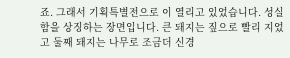죠. 그래서 기획특별전으로 이 열리고 있었습니다. 성실함을 상징하는 장면입니다. 큰 돼지는 짚으로 빨리 지었고 둘째 돼지는 나무로 조금더 신경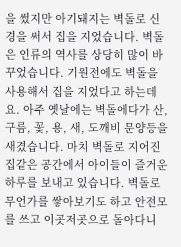을 썼지만 아기돼지는 벽돌로 신경을 써서 집을 지었습니다. 벽돌은 인류의 역사를 상당히 많이 바꾸었습니다. 기원전에도 벽돌을 사용해서 집을 지었다고 하는데요. 아주 옛날에는 벽돌에다가 산, 구름, 꽃, 용, 새, 도깨비 문양등을 새겼습니다. 마치 벽돌로 지어진 집같은 공간에서 아이들이 즐거운 하루를 보내고 있습니다. 벽돌로 무언가를 쌓아보기도 하고 안전모를 쓰고 이곳저곳으로 돌아다니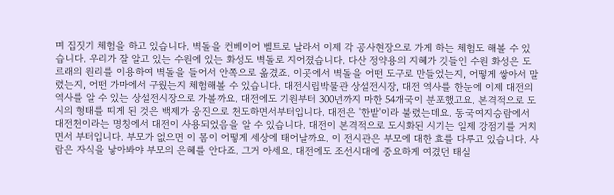며 집짓기 체험을 하고 있습니다. 벽돌을 컨베이어 벨트로 날라서 이제 각 공사현장으로 가게 하는 체험도 해볼 수 있습니다. 우리가 잘 알고 있는 수원에 있는 화성도 벽돌로 지어졌습니다. 다산 정약용의 지혜가 깃들인 수원 화성은 도르래의 원리를 이용하여 벽돌을 들어서 안쪽으로 옮겼죠. 이곳에서 벽돌을 어떤 도구로 만들었는지, 어떻게 쌓아서 말렸는지, 어떤 가마에서 구웠는지 체험해볼 수 있습니다. 대전시립박물관 상설전시장, 대전 역사를 한눈에 이제 대전의 역사를 알 수 있는 상설전시장으로 가볼까요. 대전에도 기원부터 300년까지 마한 54개국이 분포했고요. 본격적으로 도시의 형태를 띠게 된 것은 백제가 웅진으로 천도하면서부터입니다. 대전은 '한밭'이라 불렸는데요. 동국여지승람에서 대전천이라는 명칭에서 대전이 사용되었음을 알 수 있습니다. 대전이 본격적으로 도시화된 시기는 일제 강점기를 거치면서 부터입니다. 부모가 없으면 이 몸이 어떻게 세상에 태어날까요. 이 전시관은 부모에 대한 효를 다루고 있습니다. 사람은 자식을 낳아봐야 부모의 은혜를 안다죠. 그거 아세요. 대전에도 조선시대에 중요하게 여겼던 태실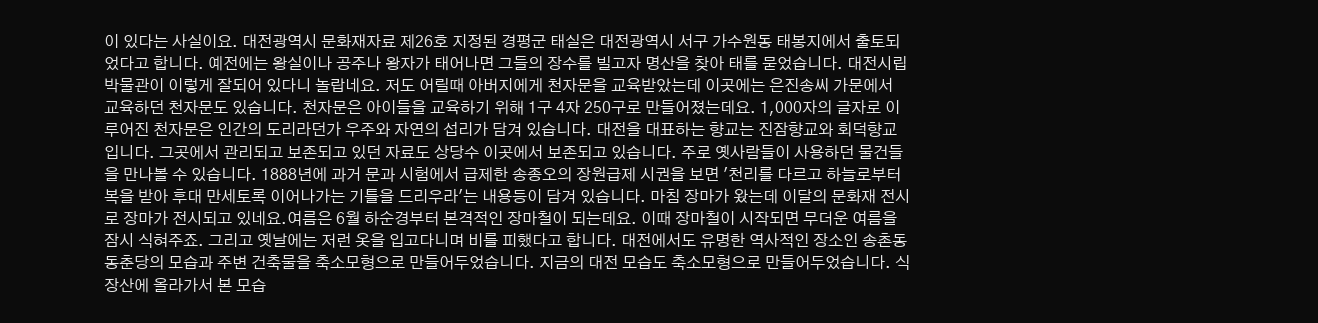이 있다는 사실이요. 대전광역시 문화재자료 제26호 지정된 경평군 태실은 대전광역시 서구 가수원동 태봉지에서 출토되었다고 합니다. 예전에는 왕실이나 공주나 왕자가 태어나면 그들의 장수를 빌고자 명산을 찾아 태를 묻었습니다. 대전시립박물관이 이렇게 잘되어 있다니 놀랍네요. 저도 어릴때 아버지에게 천자문을 교육받았는데 이곳에는 은진송씨 가문에서 교육하던 천자문도 있습니다. 천자문은 아이들을 교육하기 위해 1구 4자 250구로 만들어졌는데요. 1,000자의 글자로 이루어진 천자문은 인간의 도리라던가 우주와 자연의 섭리가 담겨 있습니다. 대전을 대표하는 향교는 진잠향교와 회덕향교입니다. 그곳에서 관리되고 보존되고 있던 자료도 상당수 이곳에서 보존되고 있습니다. 주로 옛사람들이 사용하던 물건들을 만나볼 수 있습니다. 1888년에 과거 문과 시험에서 급제한 송종오의 장원급제 시권을 보면 '천리를 다르고 하늘로부터 복을 받아 후대 만세토록 이어나가는 기틀을 드리우라'는 내용등이 담겨 있습니다. 마침 장마가 왔는데 이달의 문화재 전시로 장마가 전시되고 있네요.여름은 6월 하순경부터 본격적인 장마철이 되는데요. 이때 장마철이 시작되면 무더운 여름을 잠시 식혀주죠. 그리고 옛날에는 저런 옷을 입고다니며 비를 피했다고 합니다. 대전에서도 유명한 역사적인 장소인 송촌동 동춘당의 모습과 주변 건축물을 축소모형으로 만들어두었습니다. 지금의 대전 모습도 축소모형으로 만들어두었습니다. 식장산에 올라가서 본 모습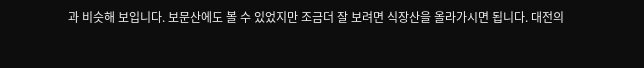과 비슷해 보입니다. 보문산에도 볼 수 있었지만 조금더 잘 보려면 식장산을 올라가시면 됩니다. 대전의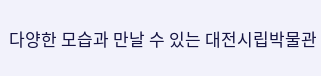다양한 모습과 만날 수 있는 대전시립박물관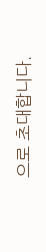으로 초대합니다.